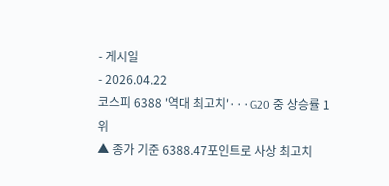- 게시일
- 2026.04.22
코스피 6388 '역대 최고치'···G20 중 상승률 1위
▲ 종가 기준 6388.47포인트로 사상 최고치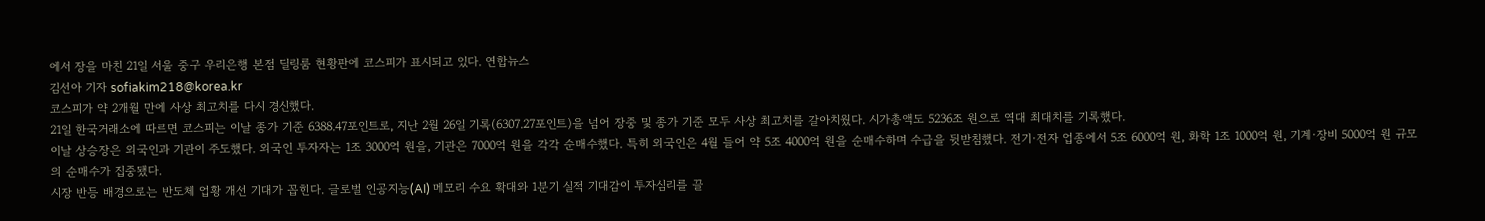에서 장을 마친 21일 서울 중구 우리은행 본점 딜링룸 현황판에 코스피가 표시되고 있다. 연합뉴스
김선아 기자 sofiakim218@korea.kr
코스피가 약 2개월 만에 사상 최고치를 다시 경신했다.
21일 한국거래소에 따르면 코스피는 이날 종가 기준 6388.47포인트로, 지난 2월 26일 기록(6307.27포인트)을 넘어 장중 및 종가 기준 모두 사상 최고치를 갈아치웠다. 시가총액도 5236조 원으로 역대 최대치를 기록했다.
이날 상승장은 외국인과 기관이 주도했다. 외국인 투자자는 1조 3000억 원을, 기관은 7000억 원을 각각 순매수했다. 특히 외국인은 4월 들어 약 5조 4000억 원을 순매수하며 수급을 뒷받침했다. 전기·전자 업종에서 5조 6000억 원, 화학 1조 1000억 원, 기계·장비 5000억 원 규모의 순매수가 집중됐다.
시장 반등 배경으로는 반도체 업황 개선 기대가 꼽힌다. 글로벌 인공지능(AI) 메모리 수요 확대와 1분기 실적 기대감이 투자심리를 끌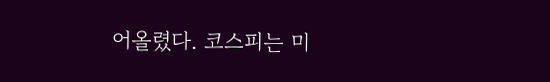어올렸다. 코스피는 미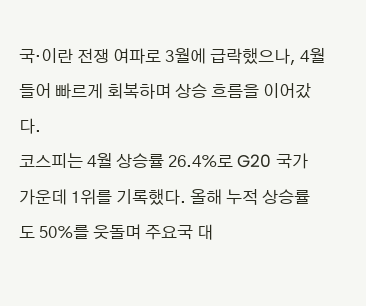국·이란 전쟁 여파로 3월에 급락했으나, 4월 들어 빠르게 회복하며 상승 흐름을 이어갔다.
코스피는 4월 상승률 26.4%로 G20 국가 가운데 1위를 기록했다. 올해 누적 상승률도 50%를 웃돌며 주요국 대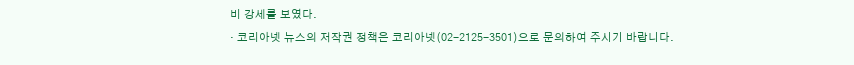비 강세를 보였다.
· 코리아넷 뉴스의 저작권 정책은 코리아넷(02-2125-3501)으로 문의하여 주시기 바랍니다.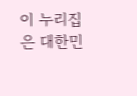이 누리집은 대한민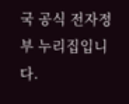국 공식 전자정부 누리집입니다.